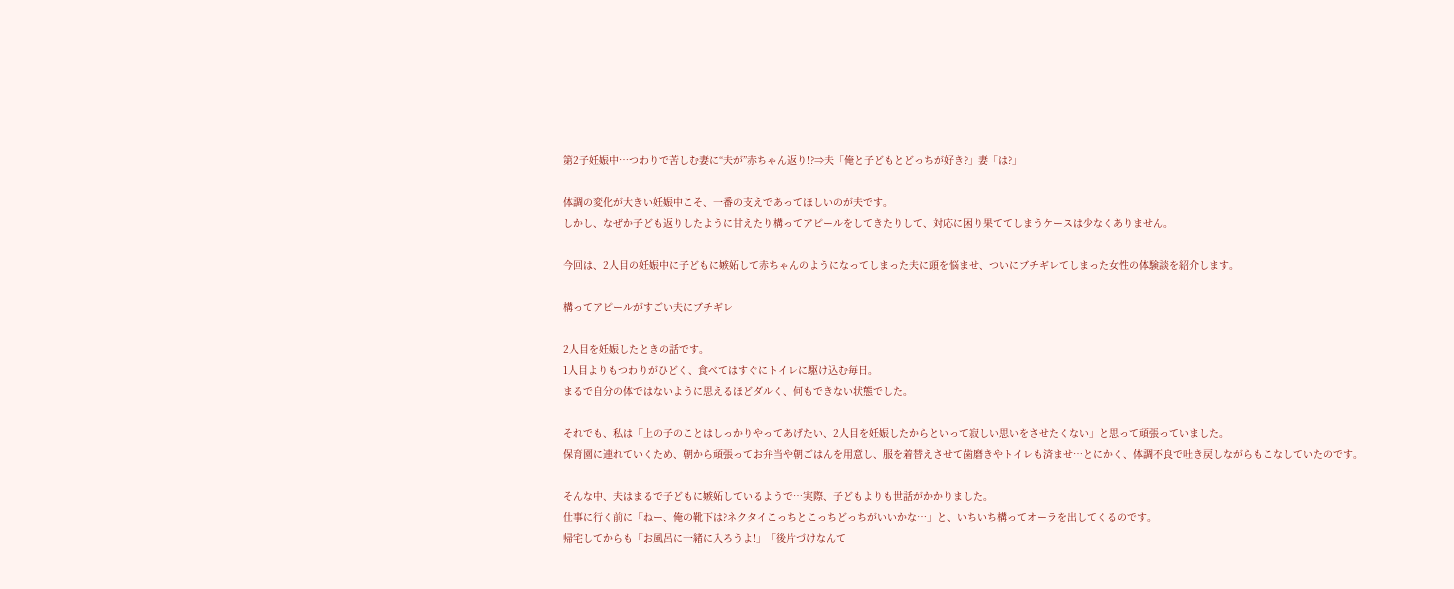第2子妊娠中…つわりで苦しむ妻に“夫が”赤ちゃん返り!?⇒夫「俺と子どもとどっちが好き?」妻「は?」

体調の変化が大きい妊娠中こそ、一番の支えであってほしいのが夫です。
しかし、なぜか子ども返りしたように甘えたり構ってアピールをしてきたりして、対応に困り果ててしまうケースは少なくありません。

今回は、2人目の妊娠中に子どもに嫉妬して赤ちゃんのようになってしまった夫に頭を悩ませ、ついにブチギレてしまった女性の体験談を紹介します。

構ってアピールがすごい夫にブチギレ

2人目を妊娠したときの話です。
1人目よりもつわりがひどく、食べてはすぐにトイレに駆け込む毎日。
まるで自分の体ではないように思えるほどダルく、何もできない状態でした。

それでも、私は「上の子のことはしっかりやってあげたい、2人目を妊娠したからといって寂しい思いをさせたくない」と思って頑張っていました。
保育園に連れていくため、朝から頑張ってお弁当や朝ごはんを用意し、服を着替えさせて歯磨きやトイレも済ませ…とにかく、体調不良で吐き戻しながらもこなしていたのです。

そんな中、夫はまるで子どもに嫉妬しているようで…実際、子どもよりも世話がかかりました。
仕事に行く前に「ねー、俺の靴下は?ネクタイこっちとこっちどっちがいいかな…」と、いちいち構ってオーラを出してくるのです。
帰宅してからも「お風呂に一緒に入ろうよ!」「後片づけなんて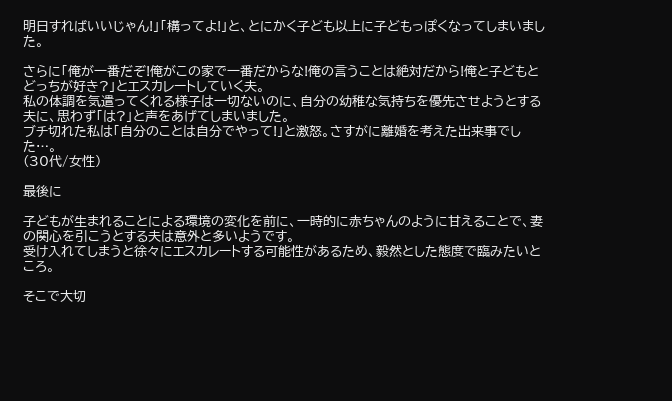明日すればいいじゃん!」「構ってよ!」と、とにかく子ども以上に子どもっぽくなってしまいました。

さらに「俺が一番だぞ!俺がこの家で一番だからな!俺の言うことは絶対だから!俺と子どもとどっちが好き?」とエスカレートしていく夫。
私の体調を気遣ってくれる様子は一切ないのに、自分の幼稚な気持ちを優先させようとする夫に、思わず「は?」と声をあげてしまいました。
ブチ切れた私は「自分のことは自分でやって!」と激怒。さすがに離婚を考えた出来事でした…。
(30代/女性)

最後に

子どもが生まれることによる環境の変化を前に、一時的に赤ちゃんのように甘えることで、妻の関心を引こうとする夫は意外と多いようです。
受け入れてしまうと徐々にエスカレートする可能性があるため、毅然とした態度で臨みたいところ。

そこで大切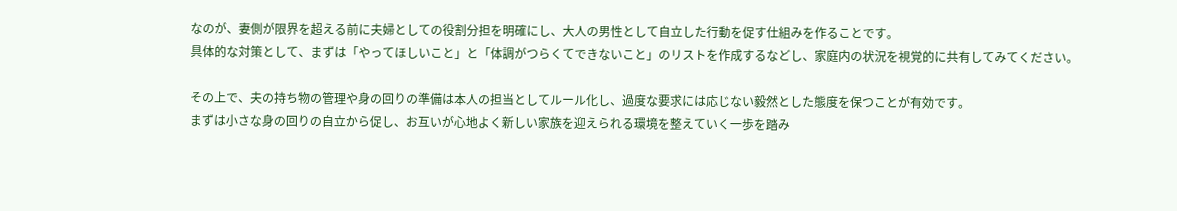なのが、妻側が限界を超える前に夫婦としての役割分担を明確にし、大人の男性として自立した行動を促す仕組みを作ることです。
具体的な対策として、まずは「やってほしいこと」と「体調がつらくてできないこと」のリストを作成するなどし、家庭内の状況を視覚的に共有してみてください。

その上で、夫の持ち物の管理や身の回りの準備は本人の担当としてルール化し、過度な要求には応じない毅然とした態度を保つことが有効です。
まずは小さな身の回りの自立から促し、お互いが心地よく新しい家族を迎えられる環境を整えていく一歩を踏み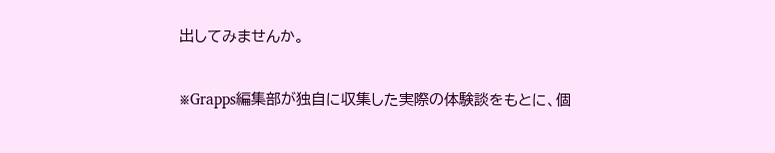出してみませんか。

※Grapps編集部が独自に収集した実際の体験談をもとに、個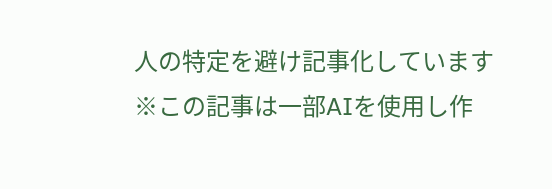人の特定を避け記事化しています
※この記事は一部AIを使用し作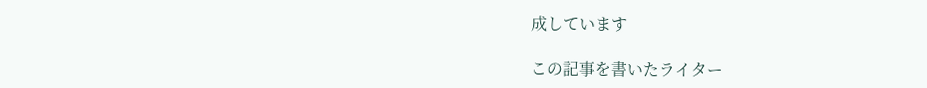成しています

この記事を書いたライター